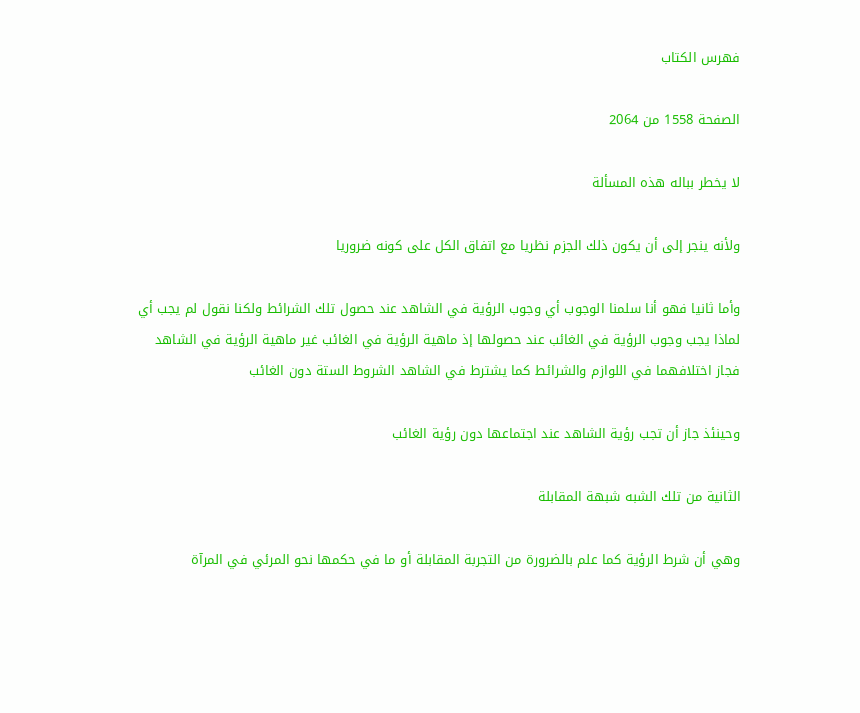فهرس الكتاب

الصفحة 1558 من 2064

لا يخطر بباله هذه المسألة

ولأنه ينجر إلى أن يكون ذلك الجزم نظريا مع اتفاق الكل على كونه ضروريا

وأما ثانيا فهو أنا سلمنا الوجوب أي وجوب الرؤية في الشاهد عند حصول تلك الشرائط ولكنا نقول لم يجب أي لماذا يجب وجوب الرؤية في الغائب عند حصولها إذ ماهية الرؤية في الغائب غير ماهية الرؤية في الشاهد فجاز اختلافهما في اللوازم والشرائط كما يشترط في الشاهد الشروط الستة دون الغائب

وحينئذ جاز أن تجب رؤية الشاهد عند اجتماعها دون رؤية الغائب

الثانية من تلك الشبه شبهة المقابلة

وهي أن شرط الرؤية كما علم بالضرورة من التجربة المقابلة أو ما في حكمها نحو المرئي في المرآة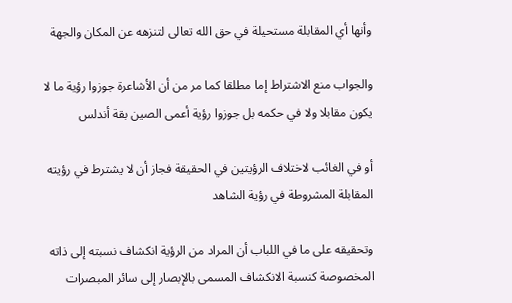وأنها أي المقابلة مستحيلة في حق الله تعالى لتنزهه عن المكان والجهة

والجواب منع الاشتراط إما مطلقا كما مر من أن الأشاعرة جوزوا رؤية ما لا يكون مقابلا ولا في حكمه بل جوزوا رؤية أعمى الصين بقة أندلس

أو في الغائب لاختلاف الرؤيتين في الحقيقة فجاز أن لا يشترط في رؤيته المقابلة المشروطة في رؤية الشاهد

وتحقيقه على ما في اللباب أن المراد من الرؤية انكشاف نسبته إلى ذاته المخصوصة كنسبة الانكشاف المسمى بالإبصار إلى سائر المبصرات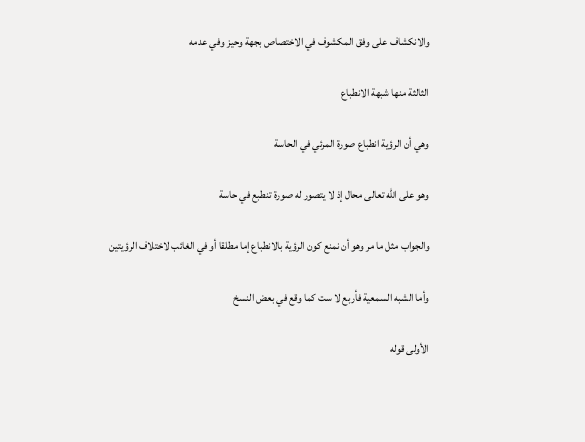والانكشاف على وفق المكشوف في الاختصاص بجهة وحيز وفي عدمه

الثالثة منها شبهة الانطباع

وهي أن الرؤية انطباع صورة المرئي في الحاسة

وهو على الله تعالى محال إذ لا يتصور له صورة تنطبع في حاسة

والجواب مثل ما مر وهو أن نمنع كون الرؤية بالانطباع إما مطلقا أو في الغائب لاختلاف الرؤيتين

وأما الشبه السمعية فأربع لا ست كما وقع في بعض النسخ

الأولى قوله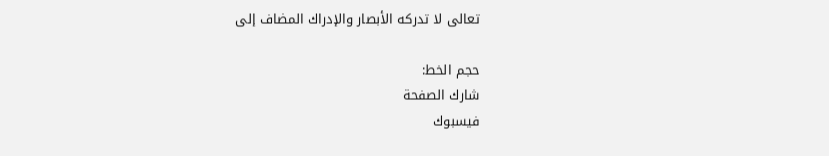تعالى لا تدركه الأبصار والإدراك المضاف إلى

حجم الخط:
شارك الصفحة
فيسبوك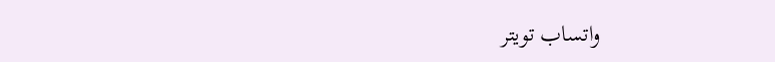واتساب تويتر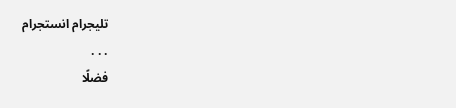تليجرام انستجرام
. . .
فضلًا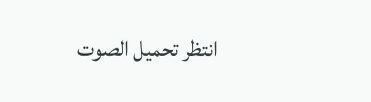انتظر تحميل الصوت